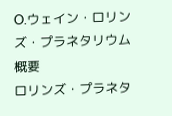O.ウェイン・ロリンズ・プラネタリウム
概要
ロリンズ・プラネタ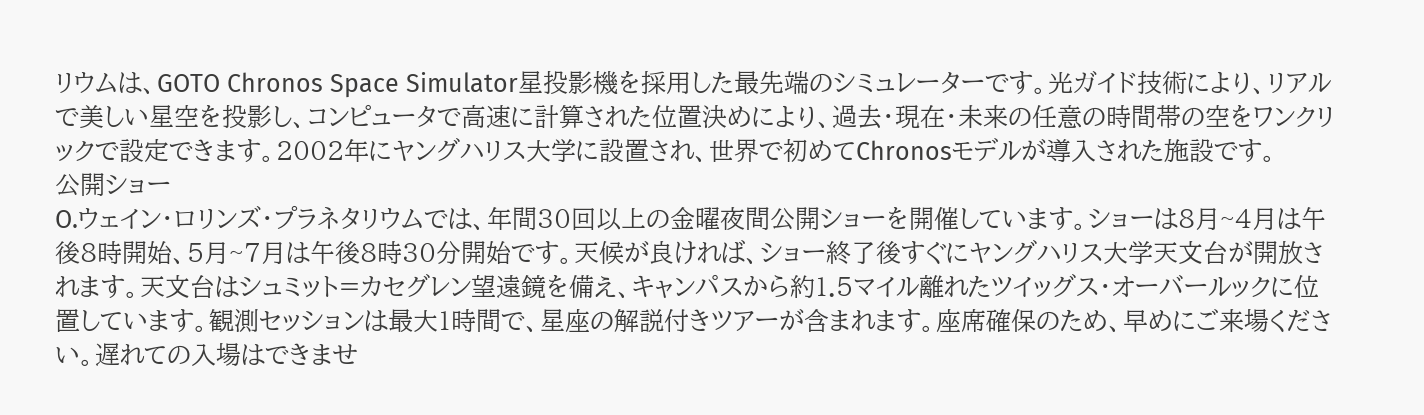リウムは、GOTO Chronos Space Simulator星投影機を採用した最先端のシミュレーターです。光ガイド技術により、リアルで美しい星空を投影し、コンピュータで高速に計算された位置決めにより、過去・現在・未来の任意の時間帯の空をワンクリックで設定できます。2002年にヤングハリス大学に設置され、世界で初めてChronosモデルが導入された施設です。
公開ショー
O.ウェイン・ロリンズ・プラネタリウムでは、年間30回以上の金曜夜間公開ショーを開催しています。ショーは8月~4月は午後8時開始、5月~7月は午後8時30分開始です。天候が良ければ、ショー終了後すぐにヤングハリス大学天文台が開放されます。天文台はシュミット=カセグレン望遠鏡を備え、キャンパスから約1.5マイル離れたツイッグス・オーバールックに位置しています。観測セッションは最大1時間で、星座の解説付きツアーが含まれます。座席確保のため、早めにご来場ください。遅れての入場はできませ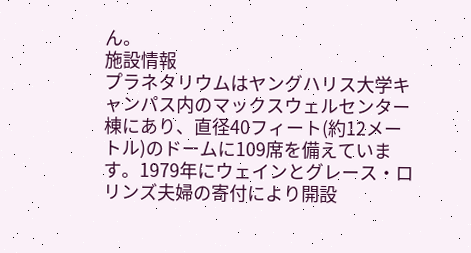ん。
施設情報
プラネタリウムはヤングハリス大学キャンパス内のマックスウェルセンター棟にあり、直径40フィート(約12メートル)のドームに109席を備えています。1979年にウェインとグレース・ロリンズ夫婦の寄付により開設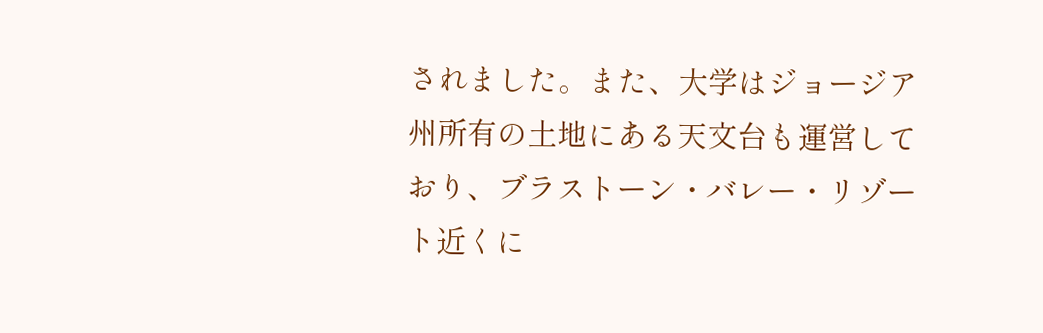されました。また、大学はジョージア州所有の土地にある天文台も運営しており、ブラストーン・バレー・リゾート近くに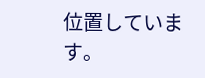位置しています。